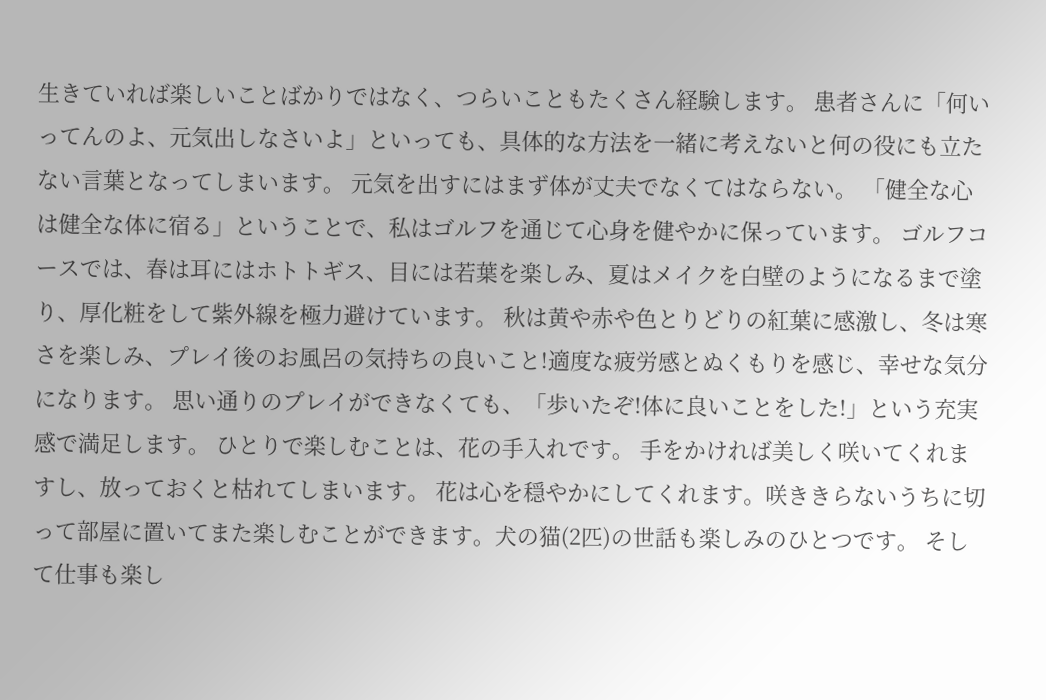生きていれば楽しいことばかりではなく、つらいこともたくさん経験します。 患者さんに「何いってんのよ、元気出しなさいよ」といっても、具体的な方法を一緒に考えないと何の役にも立たない言葉となってしまいます。 元気を出すにはまず体が丈夫でなくてはならない。 「健全な心は健全な体に宿る」ということで、私はゴルフを通じて心身を健やかに保っています。 ゴルフコースでは、春は耳にはホトトギス、目には若葉を楽しみ、夏はメイクを白壁のようになるまで塗り、厚化粧をして紫外線を極力避けています。 秋は黄や赤や色とりどりの紅葉に感激し、冬は寒さを楽しみ、プレイ後のお風呂の気持ちの良いこと!適度な疲労感とぬくもりを感じ、幸せな気分になります。 思い通りのプレイができなくても、「歩いたぞ!体に良いことをした!」という充実感で満足します。 ひとりで楽しむことは、花の手入れです。 手をかければ美しく咲いてくれますし、放っておくと枯れてしまいます。 花は心を穏やかにしてくれます。咲ききらないうちに切って部屋に置いてまた楽しむことができます。犬の猫(2匹)の世話も楽しみのひとつです。 そして仕事も楽し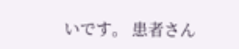いです。 患者さん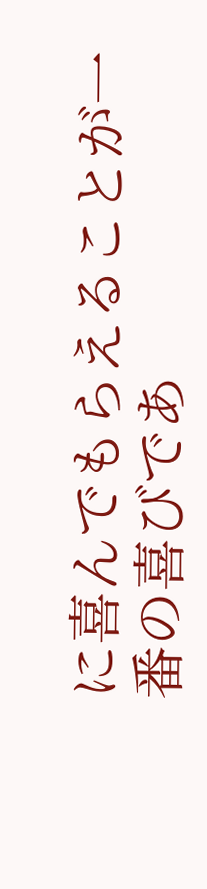に喜んでもらえることが一番の喜びであ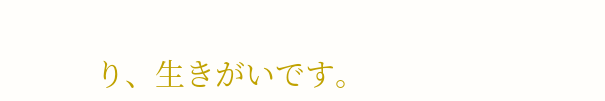り、生きがいです。